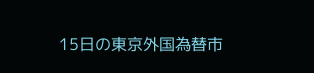15日の東京外国為替市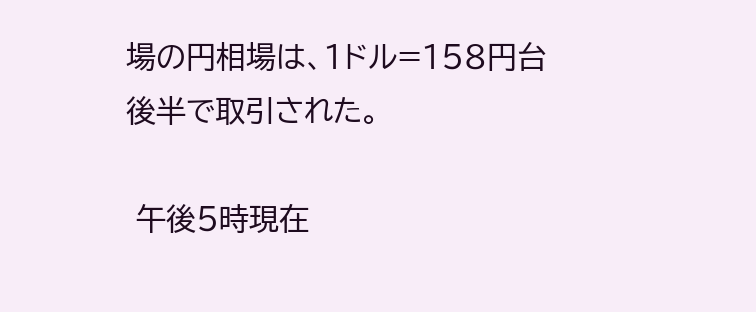場の円相場は、1ドル=158円台後半で取引された。

 午後5時現在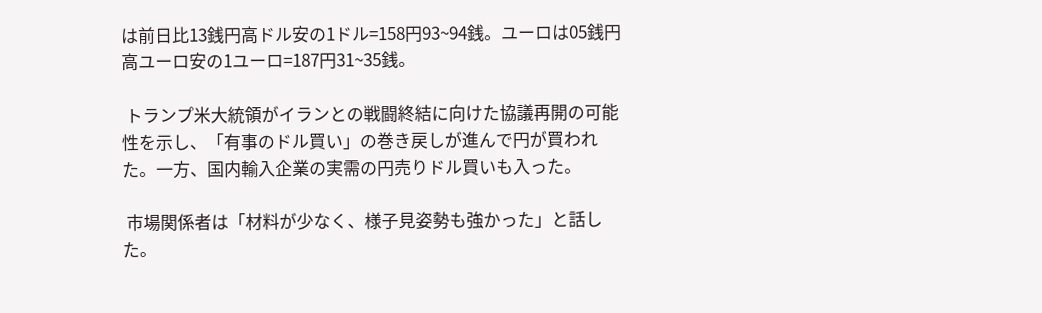は前日比13銭円高ドル安の1ドル=158円93~94銭。ユーロは05銭円高ユーロ安の1ユーロ=187円31~35銭。

 トランプ米大統領がイランとの戦闘終結に向けた協議再開の可能性を示し、「有事のドル買い」の巻き戻しが進んで円が買われた。一方、国内輸入企業の実需の円売りドル買いも入った。

 市場関係者は「材料が少なく、様子見姿勢も強かった」と話した。